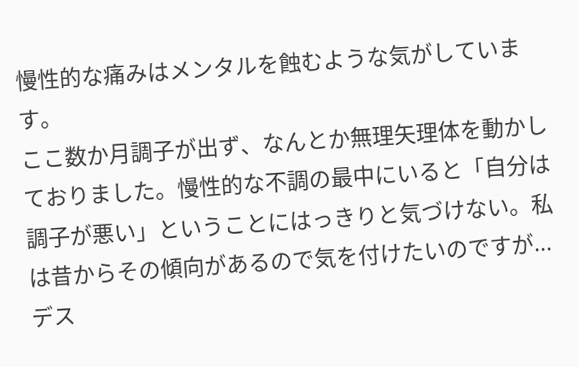慢性的な痛みはメンタルを蝕むような気がしています。
ここ数か月調子が出ず、なんとか無理矢理体を動かしておりました。慢性的な不調の最中にいると「自分は調子が悪い」ということにはっきりと気づけない。私は昔からその傾向があるので気を付けたいのですが...
デス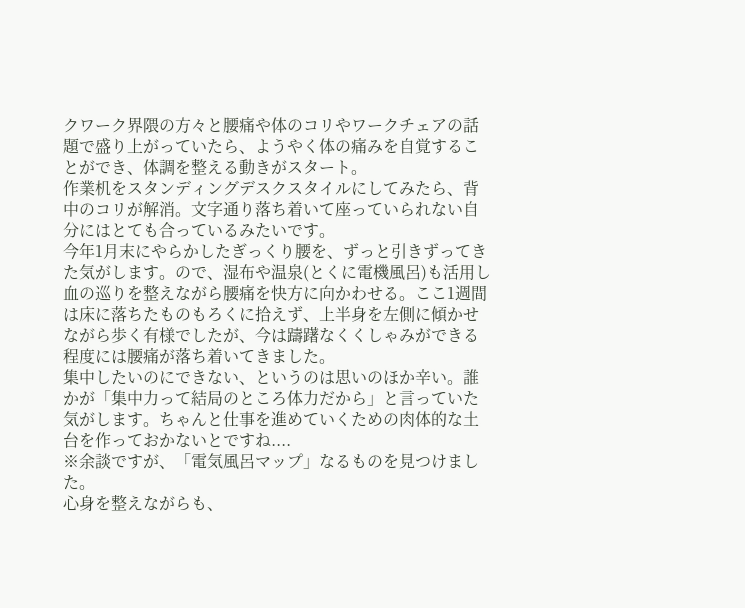クワーク界隈の方々と腰痛や体のコリやワークチェアの話題で盛り上がっていたら、ようやく体の痛みを自覚することができ、体調を整える動きがスタート。
作業机をスタンディングデスクスタイルにしてみたら、背中のコリが解消。文字通り落ち着いて座っていられない自分にはとても合っているみたいです。
今年1月末にやらかしたぎっくり腰を、ずっと引きずってきた気がします。ので、湿布や温泉(とくに電機風呂)も活用し血の巡りを整えながら腰痛を快方に向かわせる。ここ1週間は床に落ちたものもろくに拾えず、上半身を左側に傾かせながら歩く有様でしたが、今は躊躇なくくしゃみができる程度には腰痛が落ち着いてきました。
集中したいのにできない、というのは思いのほか辛い。誰かが「集中力って結局のところ体力だから」と言っていた気がします。ちゃんと仕事を進めていくための肉体的な土台を作っておかないとですね....
※余談ですが、「電気風呂マップ」なるものを見つけました。
心身を整えながらも、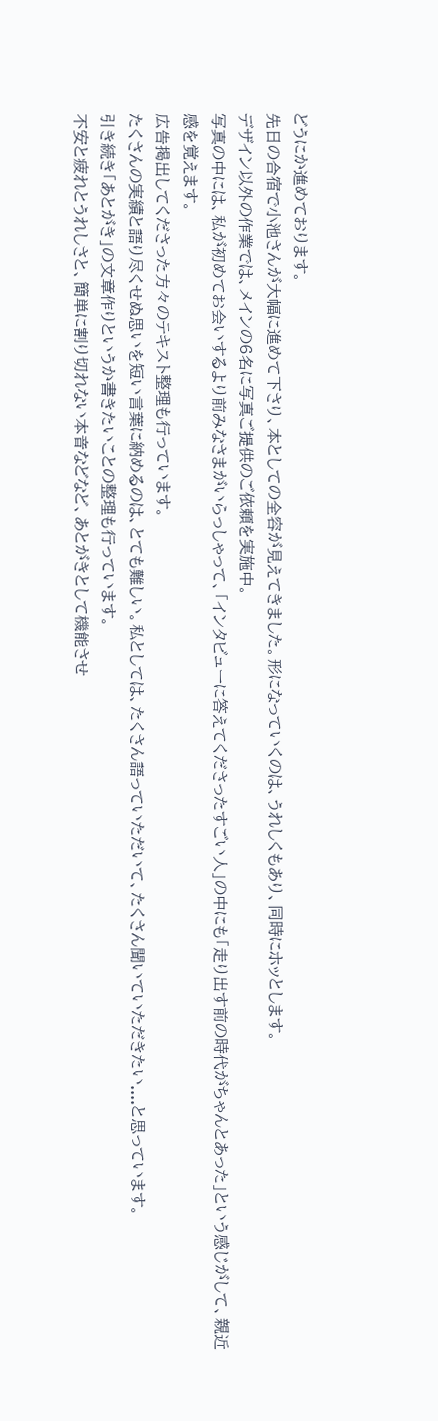どうにか進めております。
先日の合宿で小池さんが大幅に進めて下さり、本としての全容が見えてきました。形になっていくのは、うれしくもあり、同時にホッとします。
デザイン以外の作業では、メインの6名に写真ご提供のご依頼を実施中。
写真の中には、私が初めてお会いするより前みなさまがいらっしゃって、「インタビューに答えてくださったすごい人」の中にも「走り出す前の時代がちゃんとあった」という感じがして、親近感を覚えます。
広告掲出してくださった方々のテキスト整理も行っています。
たくさんの実績と語り尽くせぬ思いを短い言葉に納めるのは、とても難しい。私としては、たくさん語っていただいて、たくさん聞いていただきたい....と思っています。
引き続き「あとがき」の文章作りというか書きたいことの整理も行っています。
不安と疲れとうれしさと、簡単に割り切れない本音などなど、あとがきとして機能させ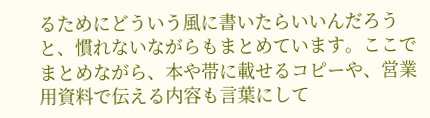るためにどういう風に書いたらいいんだろうと、慣れないながらもまとめています。ここでまとめながら、本や帯に載せるコピーや、営業用資料で伝える内容も言葉にして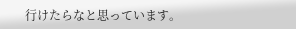行けたらなと思っています。